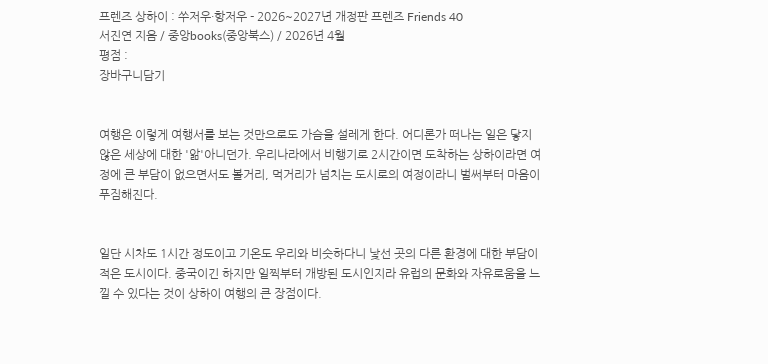프렌즈 상하이 : 쑤저우·항저우 - 2026~2027년 개정판 프렌즈 Friends 40
서진연 지음 / 중앙books(중앙북스) / 2026년 4월
평점 :
장바구니담기


여행은 이렇게 여행서를 보는 것만으로도 가슴을 설레게 한다. 어디론가 떠나는 일은 닿지 않은 세상에 대한 '앎'아니던가. 우리나라에서 비행기로 2시간이면 도착하는 상하이라면 여정에 큰 부담이 없으면서도 볼거리, 먹거리가 넘치는 도시로의 여정이라니 벌써부터 마음이 푸짐해진다.


일단 시차도 1시간 정도이고 기온도 우리와 비슷하다니 낯선 곳의 다른 환경에 대한 부담이 적은 도시이다. 중국이긴 하지만 일찍부터 개방된 도시인지라 유럽의 문화와 자유로움을 느낄 수 있다는 것이 상하이 여행의 큰 장점이다.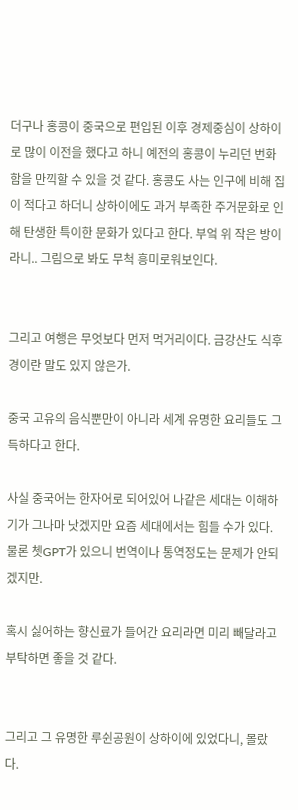더구나 홍콩이 중국으로 편입된 이후 경제중심이 상하이로 많이 이전을 했다고 하니 예전의 홍콩이 누리던 번화함을 만끽할 수 있을 것 같다. 홍콩도 사는 인구에 비해 집이 적다고 하더니 상하이에도 과거 부족한 주거문화로 인해 탄생한 특이한 문화가 있다고 한다. 부엌 위 작은 방이라니.. 그림으로 봐도 무척 흥미로워보인다.


그리고 여행은 무엇보다 먼저 먹거리이다. 금강산도 식후경이란 말도 있지 않은가.

중국 고유의 음식뿐만이 아니라 세계 유명한 요리들도 그득하다고 한다.

사실 중국어는 한자어로 되어있어 나같은 세대는 이해하기가 그나마 낫겠지만 요즘 세대에서는 힘들 수가 있다. 물론 쳇GPT가 있으니 번역이나 통역정도는 문제가 안되겠지만.

혹시 싫어하는 향신료가 들어간 요리라면 미리 빼달라고 부탁하면 좋을 것 같다.


그리고 그 유명한 루쉰공원이 상하이에 있었다니, 몰랐다.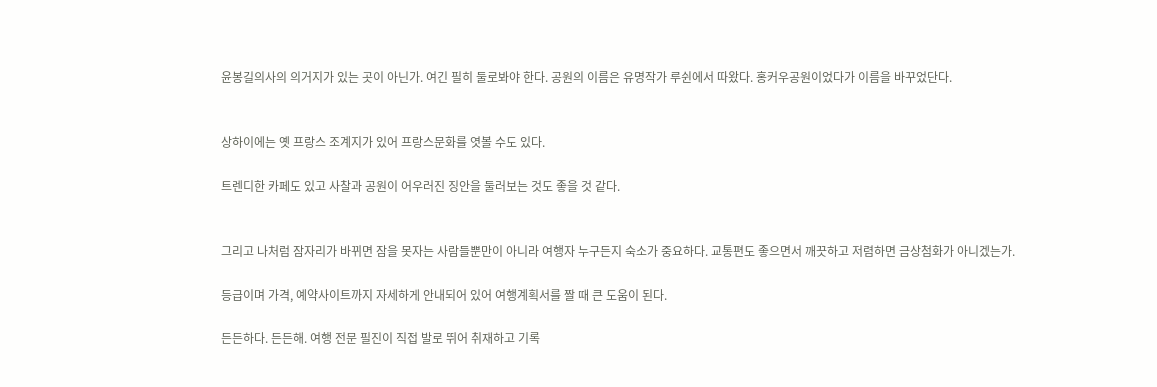윤봉길의사의 의거지가 있는 곳이 아닌가. 여긴 필히 둘로봐야 한다. 공원의 이름은 유명작가 루쉰에서 따왔다. 홍커우공원이었다가 이름을 바꾸었단다.


상하이에는 옛 프랑스 조계지가 있어 프랑스문화를 엿볼 수도 있다.

트렌디한 카페도 있고 사찰과 공원이 어우러진 징안을 둘러보는 것도 좋을 것 같다.


그리고 나처럼 잠자리가 바뀌면 잠을 못자는 사람들뿐만이 아니라 여행자 누구든지 숙소가 중요하다. 교통편도 좋으면서 깨끗하고 저렴하면 금상첨화가 아니겠는가.

등급이며 가격, 예약사이트까지 자세하게 안내되어 있어 여행계획서를 짤 때 큰 도움이 된다.

든든하다. 든든해. 여행 전문 필진이 직접 발로 뛰어 취재하고 기록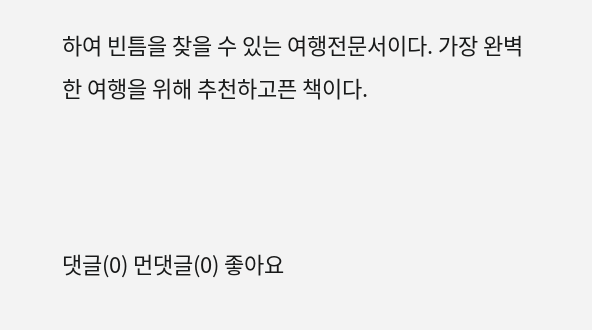하여 빈틈을 찾을 수 있는 여행전문서이다. 가장 완벽한 여행을 위해 추천하고픈 책이다.



댓글(0) 먼댓글(0) 좋아요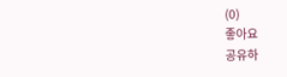(0)
좋아요
공유하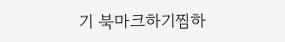기 북마크하기찜하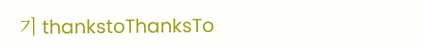기 thankstoThanksTo